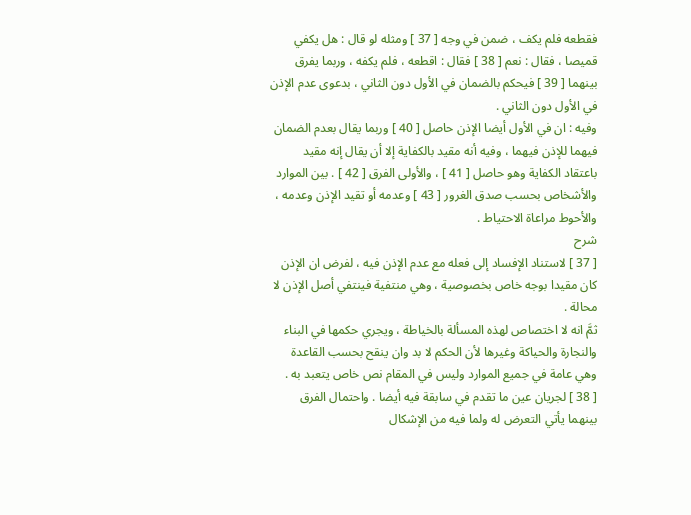فقطعه فلم يكف ، ضمن في وجه [ 37 ] ومثله لو قال : هل يكفي قميصا ، فقال : نعم [ 38 ] فقال : اقطعه ، فلم يكفه ، وربما يفرق بينهما [ 39 ] فيحكم بالضمان في الأول دون الثاني ، بدعوى عدم الإذن في الأول دون الثاني .
وفيه : ان في الأول أيضا الإذن حاصل [ 40 ] وربما يقال بعدم الضمان فيهما للإذن فيهما ، وفيه أنه مقيد بالكفاية إلا أن يقال إنه مقيد باعتقاد الكفاية وهو حاصل [ 41 ] ، والأولى الفرق [ 42 ] . بين الموارد والأشخاص بحسب صدق الغرور [ 43 ] وعدمه أو تقيد الإذن وعدمه ، والأحوط مراعاة الاحتياط .
شرح
[ 37 ] لاستناد الإفساد إلى فعله مع عدم الإذن فيه ، لفرض ان الإذن كان مقيدا بوجه خاص بخصوصية ، وهي منتفية فينتفي أصل الإذن لا محالة .
ثمَّ انه لا اختصاص لهذه المسألة بالخياطة ، ويجري حكمها في البناء والنجارة والحياكة وغيرها لأن الحكم لا بد وان ينقح بحسب القاعدة وهي عامة في جميع الموارد وليس في المقام نص خاص يتعبد به .
[ 38 ] لجريان عين ما تقدم في سابقة فيه أيضا . واحتمال الفرق بينهما يأتي التعرض له ولما فيه من الإشكال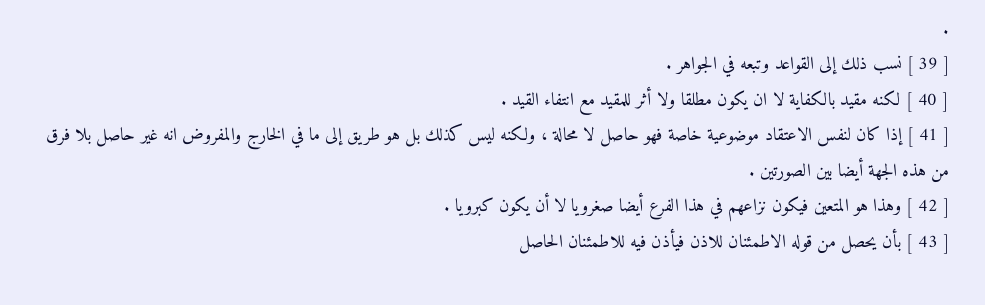.
[ 39 ] نسب ذلك إلى القواعد وتبعه في الجواهر .
[ 40 ] لكنه مقيد بالكفاية لا ان يكون مطلقا ولا أثر للمقيد مع انتفاء القيد .
[ 41 ] إذا كان لنفس الاعتقاد موضوعية خاصة فهو حاصل لا محالة ، ولكنه ليس كذلك بل هو طريق إلى ما في الخارج والمفروض انه غير حاصل بلا فرق من هذه الجهة أيضا بين الصورتين .
[ 42 ] وهذا هو المتعين فيكون نزاعهم في هذا الفرع أيضا صغرويا لا أن يكون كبرويا .
[ 43 ] بأن يحصل من قوله الاطمئنان للاذن فيأذن فيه للاطمئنان الحاصل